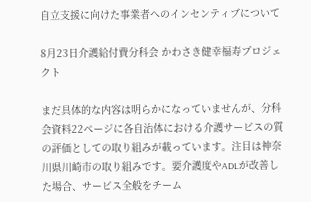自立支援に向けた事業者へのインセンティブについて

8月23日介護給付費分科会 かわさき健幸福寿プロジェクト

まだ具体的な内容は明らかになっていませんが、分科会資料22ページに各自治体における介護サービスの質の評価としての取り組みが載っています。注目は神奈川県川崎市の取り組みです。要介護度やADLが改善した場合、サービス全般をチーム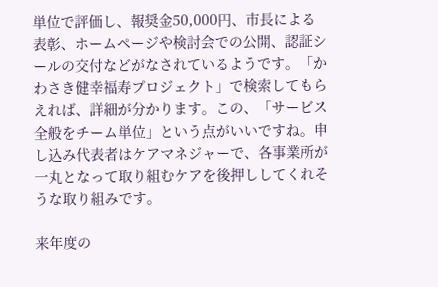単位で評価し、報奨金50,000円、市長による表彰、ホームページや検討会での公開、認証シールの交付などがなされているようです。「かわさき健幸福寿プロジェクト」で検索してもらえれば、詳細が分かります。この、「サービス全般をチーム単位」という点がいいですね。申し込み代表者はケアマネジャーで、各事業所が一丸となって取り組むケアを後押ししてくれそうな取り組みです。

来年度の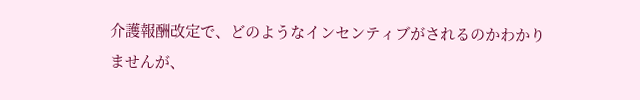介護報酬改定で、どのようなインセンティブがされるのかわかりませんが、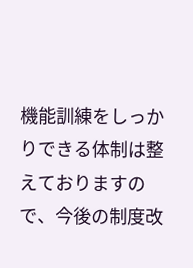機能訓練をしっかりできる体制は整えておりますので、今後の制度改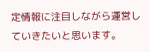定情報に注目しながら運営していきたいと思います。